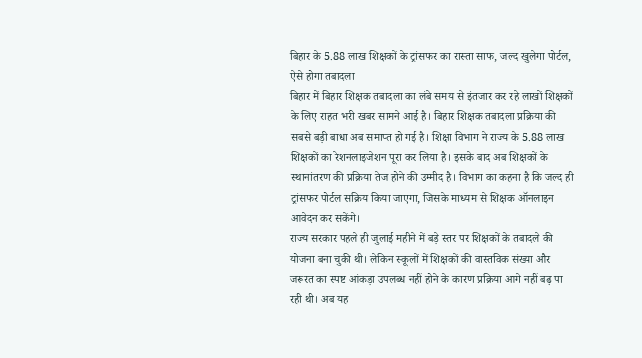बिहार के 5.88 लाख शिक्षकों के ट्रांसफर का रास्ता साफ, जल्द खुलेगा पोर्टल, ऐसे होगा तबादला
बिहार में बिहार शिक्षक तबादला का लंबे समय से इंतजार कर रहे लाखों शिक्षकों के लिए राहत भरी खबर सामने आई है। बिहार शिक्षक तबादला प्रक्रिया की सबसे बड़ी बाधा अब समाप्त हो गई है। शिक्षा विभाग ने राज्य के 5.88 लाख शिक्षकों का रेशनलाइजेशन पूरा कर लिया है। इसके बाद अब शिक्षकों के स्थानांतरण की प्रक्रिया तेज होने की उम्मीद है। विभाग का कहना है कि जल्द ही ट्रांसफर पोर्टल सक्रिय किया जाएगा, जिसके माध्यम से शिक्षक ऑनलाइन आवेदन कर सकेंगे।
राज्य सरकार पहले ही जुलाई महीने में बड़े स्तर पर शिक्षकों के तबादले की योजना बना चुकी थी। लेकिन स्कूलों में शिक्षकों की वास्तविक संख्या और जरूरत का स्पष्ट आंकड़ा उपलब्ध नहीं होने के कारण प्रक्रिया आगे नहीं बढ़ पा रही थी। अब यह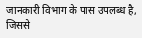जानकारी विभाग के पास उपलब्ध है, जिससे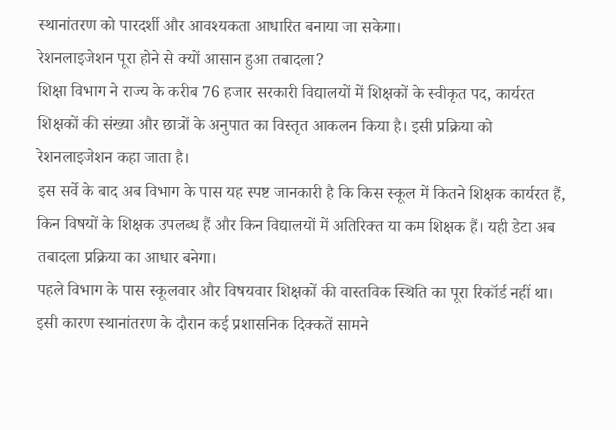स्थानांतरण को पारदर्शी और आवश्यकता आधारित बनाया जा सकेगा।
रेशनलाइजेशन पूरा होने से क्यों आसान हुआ तबादला?
शिक्षा विभाग ने राज्य के करीब 76 हजार सरकारी विद्यालयों में शिक्षकों के स्वीकृत पद, कार्यरत शिक्षकों की संख्या और छात्रों के अनुपात का विस्तृत आकलन किया है। इसी प्रक्रिया को रेशनलाइजेशन कहा जाता है।
इस सर्वे के बाद अब विभाग के पास यह स्पष्ट जानकारी है कि किस स्कूल में कितने शिक्षक कार्यरत हैं, किन विषयों के शिक्षक उपलब्ध हैं और किन विद्यालयों में अतिरिक्त या कम शिक्षक हैं। यही डेटा अब तबादला प्रक्रिया का आधार बनेगा।
पहले विभाग के पास स्कूलवार और विषयवार शिक्षकों की वास्तविक स्थिति का पूरा रिकॉर्ड नहीं था। इसी कारण स्थानांतरण के दौरान कई प्रशासनिक दिक्कतें सामने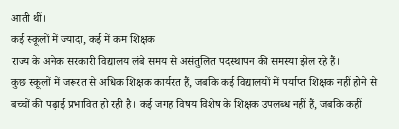आती थीं।
कई स्कूलों में ज्यादा, कई में कम शिक्षक
राज्य के अनेक सरकारी विद्यालय लंबे समय से असंतुलित पदस्थापन की समस्या झेल रहे हैं।
कुछ स्कूलों में जरूरत से अधिक शिक्षक कार्यरत हैं, जबकि कई विद्यालयों में पर्याप्त शिक्षक नहीं होने से बच्चों की पढ़ाई प्रभावित हो रही है। कई जगह विषय विशेष के शिक्षक उपलब्ध नहीं हैं, जबकि कहीं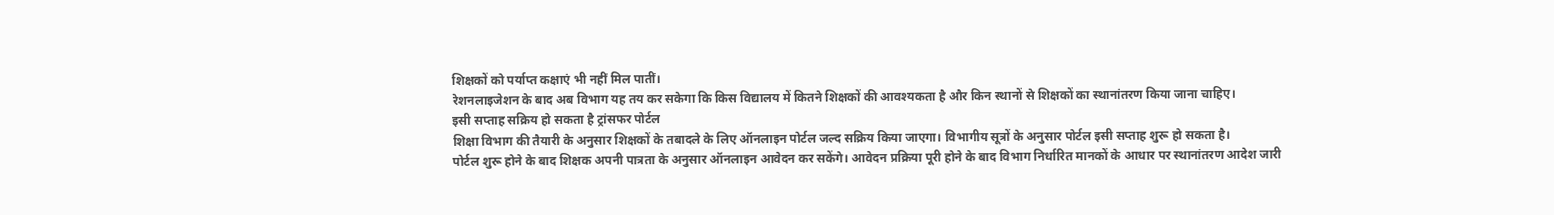शिक्षकों को पर्याप्त कक्षाएं भी नहीं मिल पातीं।
रेशनलाइजेशन के बाद अब विभाग यह तय कर सकेगा कि किस विद्यालय में कितने शिक्षकों की आवश्यकता है और किन स्थानों से शिक्षकों का स्थानांतरण किया जाना चाहिए।
इसी सप्ताह सक्रिय हो सकता है ट्रांसफर पोर्टल
शिक्षा विभाग की तैयारी के अनुसार शिक्षकों के तबादले के लिए ऑनलाइन पोर्टल जल्द सक्रिय किया जाएगा। विभागीय सूत्रों के अनुसार पोर्टल इसी सप्ताह शुरू हो सकता है।
पोर्टल शुरू होने के बाद शिक्षक अपनी पात्रता के अनुसार ऑनलाइन आवेदन कर सकेंगे। आवेदन प्रक्रिया पूरी होने के बाद विभाग निर्धारित मानकों के आधार पर स्थानांतरण आदेश जारी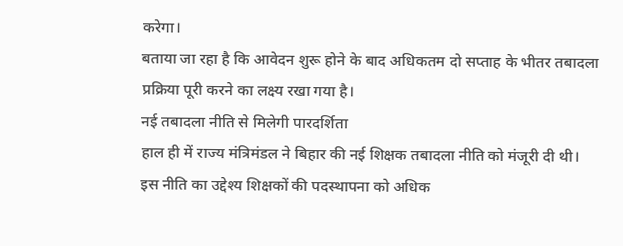करेगा।
बताया जा रहा है कि आवेदन शुरू होने के बाद अधिकतम दो सप्ताह के भीतर तबादला प्रक्रिया पूरी करने का लक्ष्य रखा गया है।
नई तबादला नीति से मिलेगी पारदर्शिता
हाल ही में राज्य मंत्रिमंडल ने बिहार की नई शिक्षक तबादला नीति को मंजूरी दी थी। इस नीति का उद्देश्य शिक्षकों की पदस्थापना को अधिक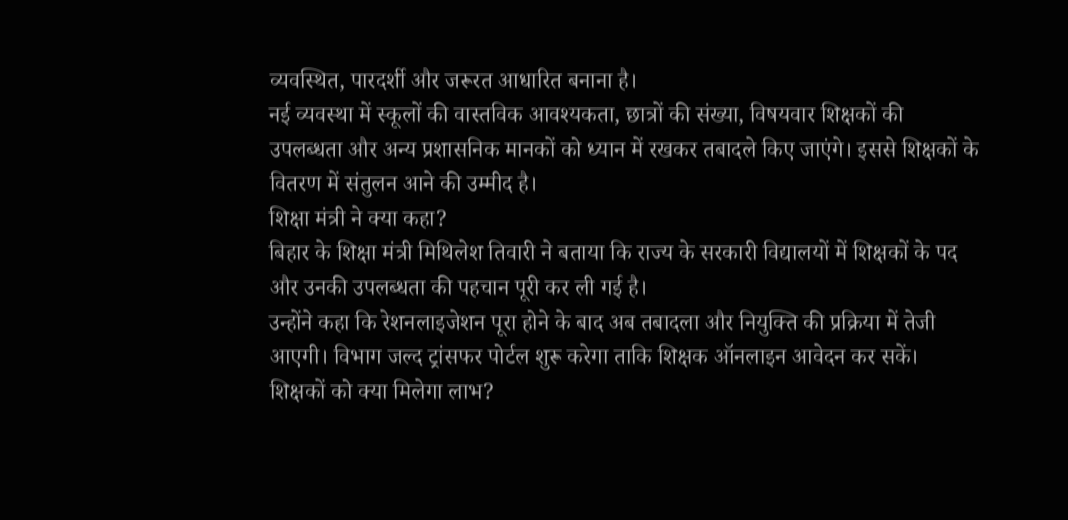व्यवस्थित, पारदर्शी और जरूरत आधारित बनाना है।
नई व्यवस्था में स्कूलों की वास्तविक आवश्यकता, छात्रों की संख्या, विषयवार शिक्षकों की उपलब्धता और अन्य प्रशासनिक मानकों को ध्यान में रखकर तबादले किए जाएंगे। इससे शिक्षकों के वितरण में संतुलन आने की उम्मीद है।
शिक्षा मंत्री ने क्या कहा?
बिहार के शिक्षा मंत्री मिथिलेश तिवारी ने बताया कि राज्य के सरकारी विद्यालयों में शिक्षकों के पद और उनकी उपलब्धता की पहचान पूरी कर ली गई है।
उन्होंने कहा कि रेशनलाइजेशन पूरा होने के बाद अब तबादला और नियुक्ति की प्रक्रिया में तेजी आएगी। विभाग जल्द ट्रांसफर पोर्टल शुरू करेगा ताकि शिक्षक ऑनलाइन आवेदन कर सकें।
शिक्षकों को क्या मिलेगा लाभ?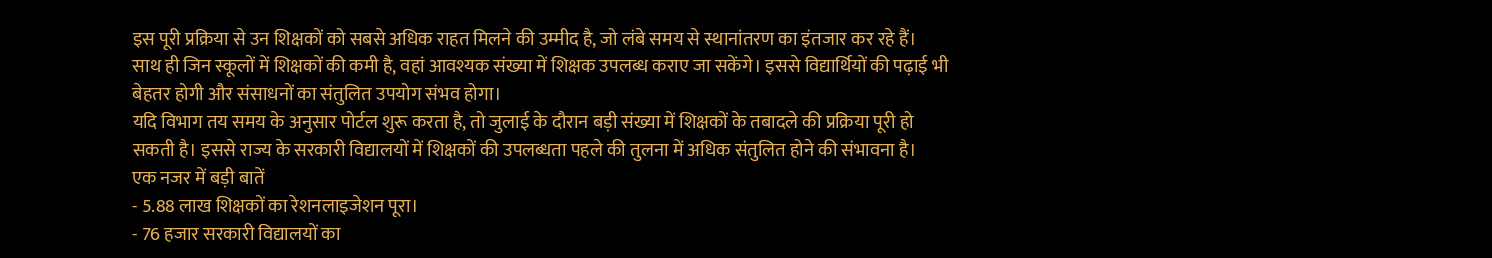इस पूरी प्रक्रिया से उन शिक्षकों को सबसे अधिक राहत मिलने की उम्मीद है, जो लंबे समय से स्थानांतरण का इंतजार कर रहे हैं।
साथ ही जिन स्कूलों में शिक्षकों की कमी है, वहां आवश्यक संख्या में शिक्षक उपलब्ध कराए जा सकेंगे। इससे विद्यार्थियों की पढ़ाई भी बेहतर होगी और संसाधनों का संतुलित उपयोग संभव होगा।
यदि विभाग तय समय के अनुसार पोर्टल शुरू करता है, तो जुलाई के दौरान बड़ी संख्या में शिक्षकों के तबादले की प्रक्रिया पूरी हो सकती है। इससे राज्य के सरकारी विद्यालयों में शिक्षकों की उपलब्धता पहले की तुलना में अधिक संतुलित होने की संभावना है।
एक नजर में बड़ी बातें
- 5.88 लाख शिक्षकों का रेशनलाइजेशन पूरा।
- 76 हजार सरकारी विद्यालयों का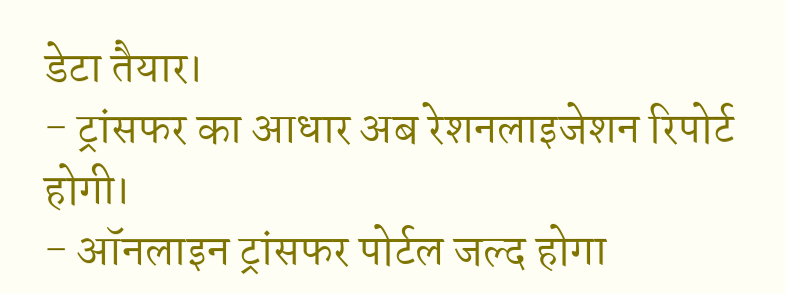डेटा तैयार।
- ट्रांसफर का आधार अब रेशनलाइजेशन रिपोर्ट होगी।
- ऑनलाइन ट्रांसफर पोर्टल जल्द होगा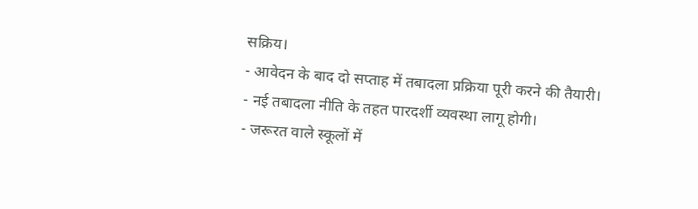सक्रिय।
- आवेदन के बाद दो सप्ताह में तबादला प्रक्रिया पूरी करने की तैयारी।
- नई तबादला नीति के तहत पारदर्शी व्यवस्था लागू होगी।
- जरूरत वाले स्कूलों में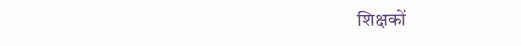शिक्षकों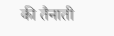की तैनाती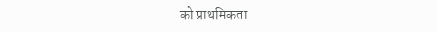को प्राथमिकता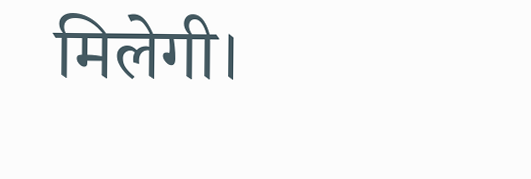मिलेगी।